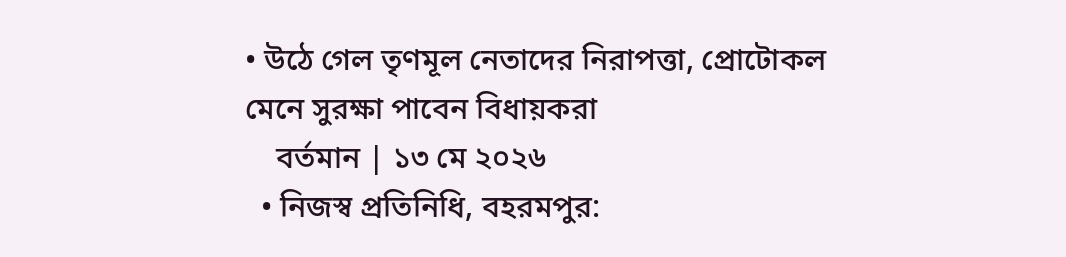• উঠে গেল তৃণমূল নেতাদের নিরাপত্তা, প্রোটোকল মেনে সুরক্ষা পাবেন বিধায়করা
    বর্তমান | ১৩ মে ২০২৬
  • নিজস্ব প্রতিনিধি, বহরমপুর: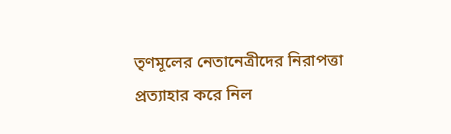তৃণমূলের নেতানেত্রীদের নিরাপত্তা প্রত্যাহার করে নিল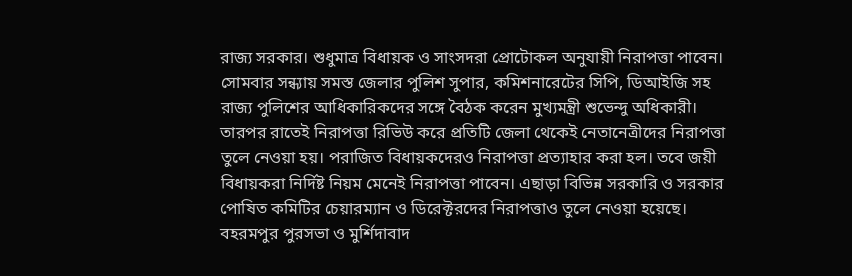রাজ্য সরকার। শুধুমাত্র বিধায়ক ও সাংসদরা প্রোটোকল অনুযায়ী নিরাপত্তা পাবেন। সোমবার সন্ধ্যায় সমস্ত জেলার পুলিশ সুপার, কমিশনারেটের সিপি, ডিআইজি সহ রাজ্য পুলিশের আধিকারিকদের সঙ্গে বৈঠক করেন মুখ্যমন্ত্রী শুভেন্দু অধিকারী। তারপর রাতেই নিরাপত্তা রিভিউ করে প্রতিটি জেলা থেকেই নেতানেত্রীদের নিরাপত্তা তুলে নেওয়া হয়। পরাজিত বিধায়কদেরও নিরাপত্তা প্রত্যাহার করা হল। তবে জয়ী বিধায়করা নির্দিষ্ট নিয়ম মেনেই নিরাপত্তা পাবেন। এছাড়া বিভিন্ন সরকারি ও সরকার পোষিত কমিটির চেয়ারম্যান ও ডিরেক্টরদের নিরাপত্তাও তুলে নেওয়া হয়েছে। বহরমপুর পুরসভা ও মুর্শিদাবাদ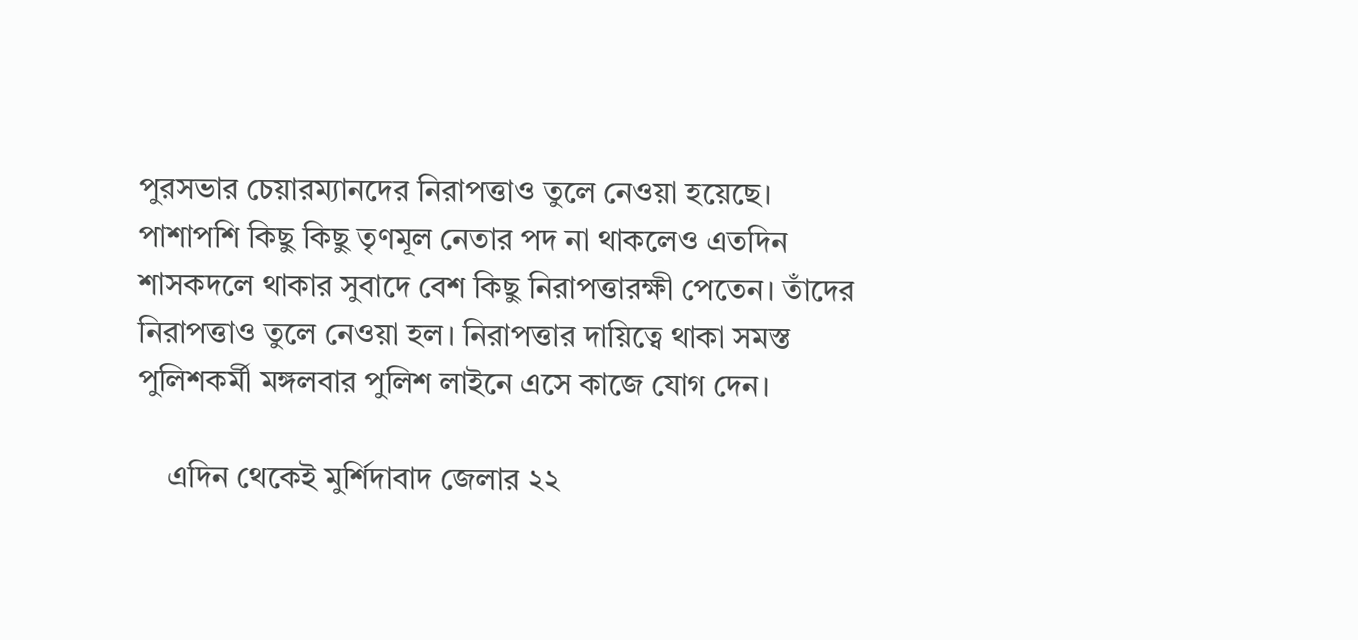পুরসভার চেয়ারম্যানদের নিরাপত্তাও তুলে নেওয়া হয়েছে। পাশাপশি কিছু কিছু তৃণমূল নেতার পদ না থাকলেও এতদিন শাসকদলে থাকার সুবাদে বেশ কিছু নিরাপত্তারক্ষী পেতেন। তাঁদের নিরাপত্তাও তুলে নেওয়া হল। নিরাপত্তার দায়িত্বে থাকা সমস্ত পুলিশকর্মী মঙ্গলবার পুলিশ লাইনে এসে কাজে যোগ দেন।

    এদিন থেকেই মুর্শিদাবাদ জেলার ২২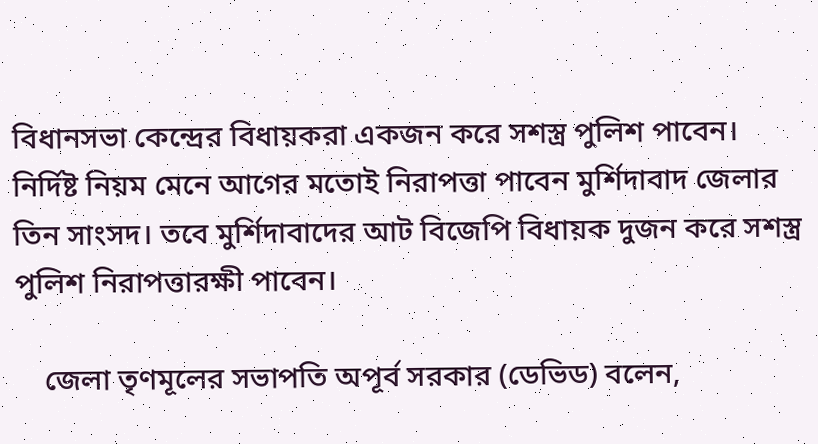বিধানসভা কেন্দ্রের বিধায়করা একজন করে সশস্ত্র পুলিশ পাবেন। নির্দিষ্ট নিয়ম মেনে আগের মতোই নিরাপত্তা পাবেন মুর্শিদাবাদ জেলার তিন সাংসদ। তবে মুর্শিদাবাদের আট বিজেপি বিধায়ক দুজন করে সশস্ত্র পুলিশ নিরাপত্তারক্ষী পাবেন।

    জেলা তৃণমূলের সভাপতি অপূর্ব সরকার (ডেভিড) বলেন,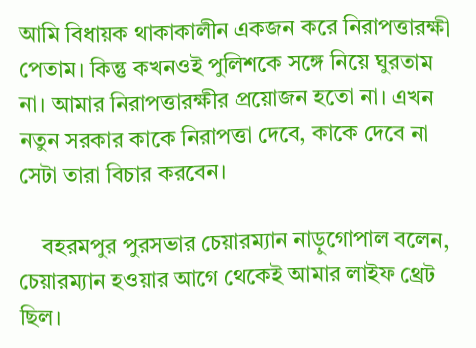আমি বিধায়ক থাকাকালীন একজন করে নিরাপত্তারক্ষী পেতাম। কিন্তু কখনওই পুলিশকে সঙ্গে নিয়ে ঘুরতাম না। আমার নিরাপত্তারক্ষীর প্রয়োজন হতো না। এখন নতুন সরকার কাকে নিরাপত্তা দেবে, কাকে দেবে না সেটা তারা বিচার করবেন।

    বহরমপুর পুরসভার চেয়ারম্যান নাড়ুগোপাল বলেন, চেয়ারম্যান হওয়ার আগে থেকেই আমার লাইফ থ্রেট ছিল।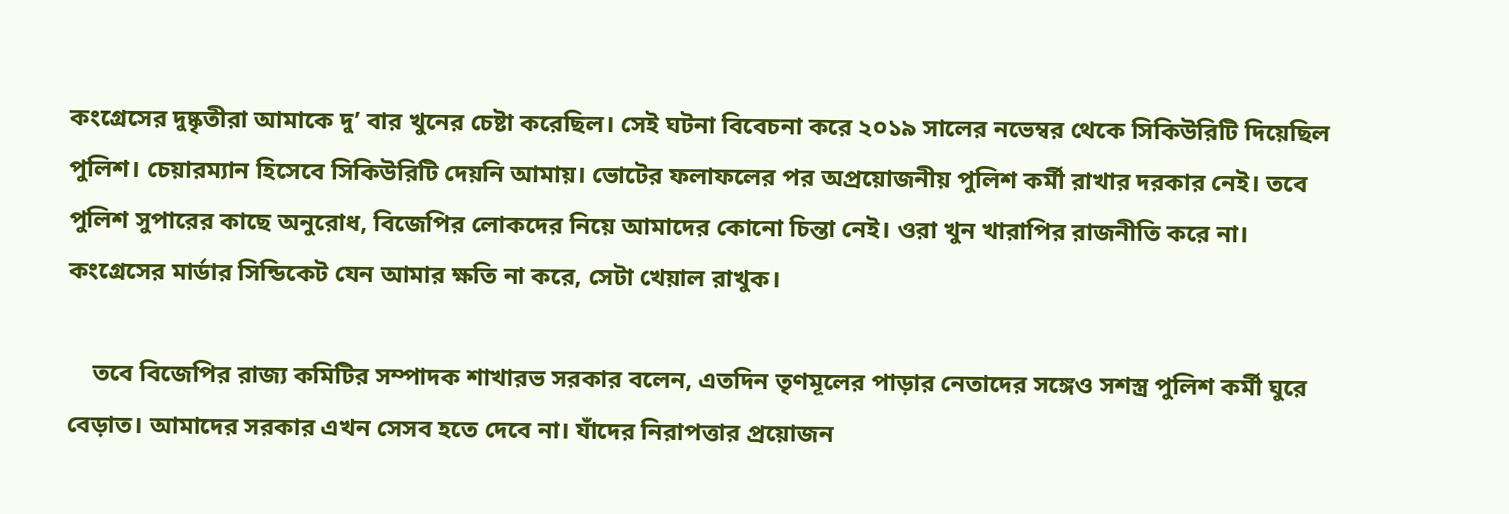কংগ্রেসের দুষ্কৃতীরা আমাকে দু’ বার খুনের চেষ্টা করেছিল। সেই ঘটনা বিবেচনা করে ২০১৯ সালের নভেম্বর থেকে সিকিউরিটি দিয়েছিল পুলিশ। চেয়ারম্যান হিসেবে সিকিউরিটি দেয়নি আমায়। ভোটের ফলাফলের পর অপ্রয়োজনীয় পুলিশ কর্মী রাখার দরকার নেই। তবে পুলিশ সুপারের কাছে অনুরোধ, বিজেপির লোকদের নিয়ে আমাদের কোনো চিন্তা নেই। ওরা খুন খারাপির রাজনীতি করে না। কংগ্রেসের মার্ডার সিন্ডিকেট যেন আমার ক্ষতি না করে, সেটা খেয়াল রাখুক।

    তবে বিজেপির রাজ্য কমিটির সম্পাদক শাখারভ সরকার বলেন, এতদিন তৃণমূলের পাড়ার নেতাদের সঙ্গেও সশস্ত্র পুলিশ কর্মী ঘুরে বেড়াত। আমাদের সরকার এখন সেসব হতে দেবে না। যাঁদের নিরাপত্তার প্রয়োজন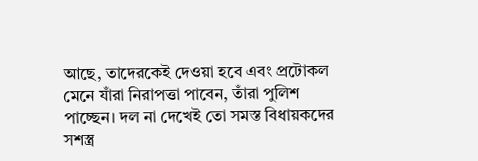আছে, তাদেরকেই দেওয়া হবে এবং প্রটোকল মেনে যাঁরা নিরাপত্তা পাবেন, তাঁরা পুলিশ পাচ্ছেন। দল না দেখেই তো সমস্ত বিধায়কদের সশস্ত্র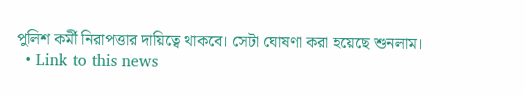পুলিশ কর্মী নিরাপত্তার দায়িত্বে থাকবে। সেটা ঘোষণা করা হয়েছে শুনলাম।
  • Link to this news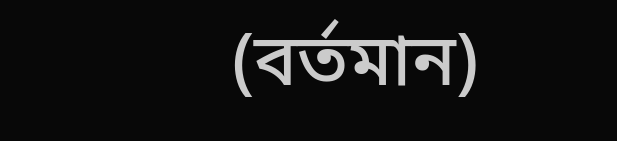(বর্তমান)